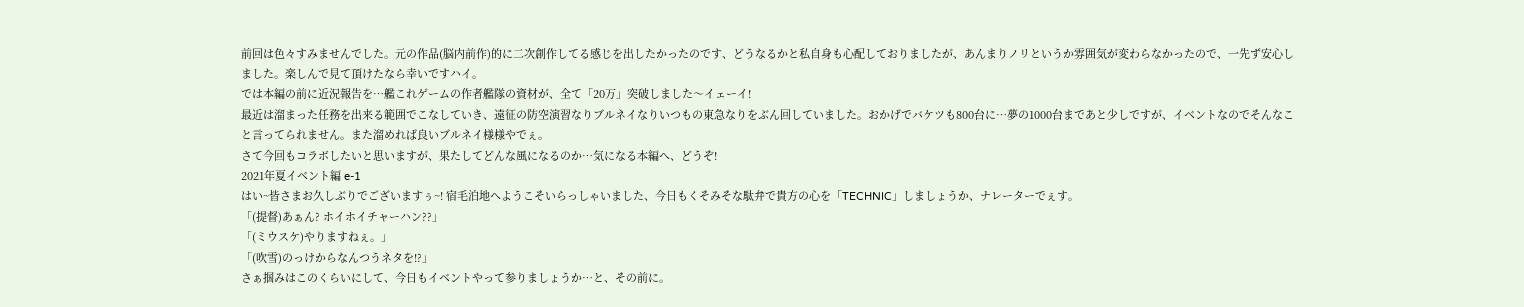前回は色々すみませんでした。元の作品(脳内前作)的に二次創作してる感じを出したかったのです、どうなるかと私自身も心配しておりましたが、あんまりノリというか雰囲気が変わらなかったので、一先ず安心しました。楽しんで見て頂けたなら幸いですハイ。
では本編の前に近況報告を…艦これゲームの作者艦隊の資材が、全て「20万」突破しました〜イェーイ!
最近は溜まった任務を出来る範囲でこなしていき、遠征の防空演習なりブルネイなりいつもの東急なりをぶん回していました。おかげでバケツも800台に…夢の1000台まであと少しですが、イベントなのでそんなこと言ってられません。また溜めれば良いブルネイ様様やでぇ。
さて今回もコラボしたいと思いますが、果たしてどんな風になるのか…気になる本編へ、どうぞ!
2021年夏イベント編 e-1
はい~皆さまお久しぶりでございますぅ~! 宿毛泊地へようこそいらっしゃいました、今日もくそみそな駄弁で貴方の心を「TECHNIC」しましょうか、ナレーターでぇす。
「(提督)あぁん? ホイホイチャーハン??」
「(ミウスケ)やりますねぇ。」
「(吹雪)のっけからなんつうネタを!?」
さぁ掴みはこのくらいにして、今日もイベントやって参りましょうか…と、その前に。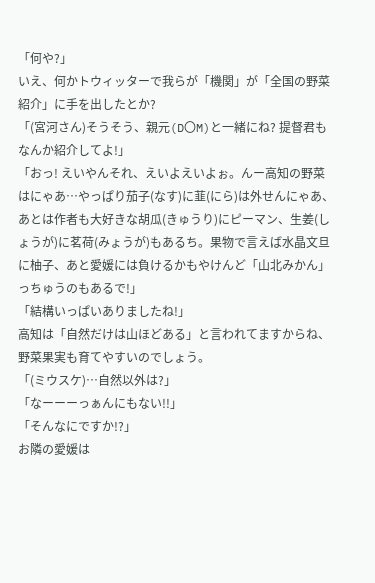「何や?」
いえ、何かトウィッターで我らが「機関」が「全国の野菜紹介」に手を出したとか?
「(宮河さん)そうそう、親元(D〇M)と一緒にね? 提督君もなんか紹介してよ!」
「おっ! えいやんそれ、えいよえいよぉ。んー高知の野菜はにゃあ…やっぱり茄子(なす)に韮(にら)は外せんにゃあ、あとは作者も大好きな胡瓜(きゅうり)にピーマン、生姜(しょうが)に茗荷(みょうが)もあるち。果物で言えば水晶文旦に柚子、あと愛媛には負けるかもやけんど「山北みかん」っちゅうのもあるで!」
「結構いっぱいありましたね!」
高知は「自然だけは山ほどある」と言われてますからね、野菜果実も育てやすいのでしょう。
「(ミウスケ)…自然以外は?」
「なーーーっぁんにもない!!」
「そんなにですか!?」
お隣の愛媛は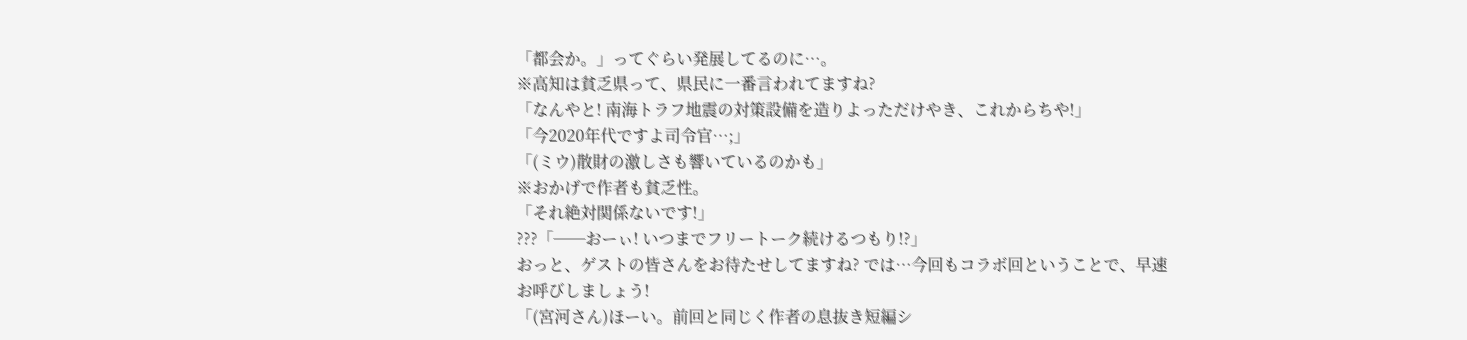「都会か。」ってぐらい発展してるのに…。
※高知は貧乏県って、県民に一番言われてますね?
「なんやと! 南海トラフ地震の対策設備を造りよっただけやき、これからちや!」
「今2020年代ですよ司令官…;」
「(ミウ)散財の激しさも響いているのかも」
※おかげで作者も貧乏性。
「それ絶対関係ないです!」
???「──おーぃ! いつまでフリートーク続けるつもり!?」
おっと、ゲストの皆さんをお待たせしてますね? では…今回もコラボ回ということで、早速お呼びしましょう!
「(宮河さん)ほーい。前回と同じく作者の息抜き短編シ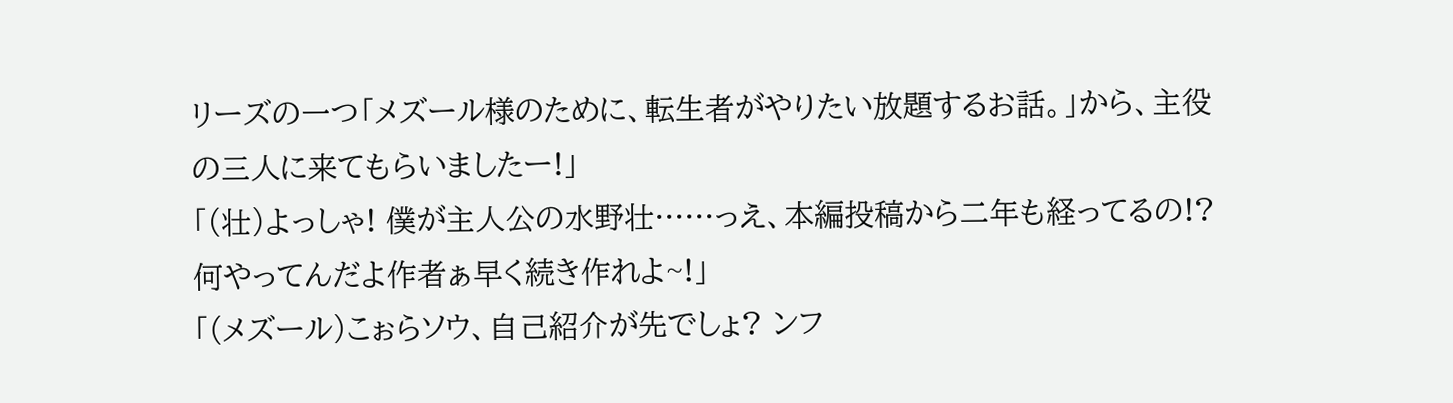リーズの一つ「メズール様のために、転生者がやりたい放題するお話。」から、主役の三人に来てもらいましたー!」
「(壮)よっしゃ! 僕が主人公の水野壮……っえ、本編投稿から二年も経ってるの!? 何やってんだよ作者ぁ早く続き作れよ~!」
「(メズール)こぉらソウ、自己紹介が先でしょ? ンフ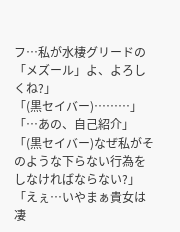フ…私が水棲グリードの「メズール」よ、よろしくね?」
「(黒セイバー)………」
「…あの、自己紹介」
「(黒セイバー)なぜ私がそのような下らない行為をしなければならない?」
「えぇ…いやまぁ貴女は凄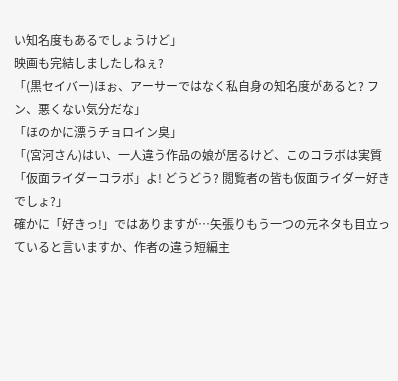い知名度もあるでしょうけど」
映画も完結しましたしねぇ?
「(黒セイバー)ほぉ、アーサーではなく私自身の知名度があると? フン、悪くない気分だな」
「ほのかに漂うチョロイン臭」
「(宮河さん)はい、一人違う作品の娘が居るけど、このコラボは実質「仮面ライダーコラボ」よ! どうどう? 閲覧者の皆も仮面ライダー好きでしょ?」
確かに「好きっ!」ではありますが…矢張りもう一つの元ネタも目立っていると言いますか、作者の違う短編主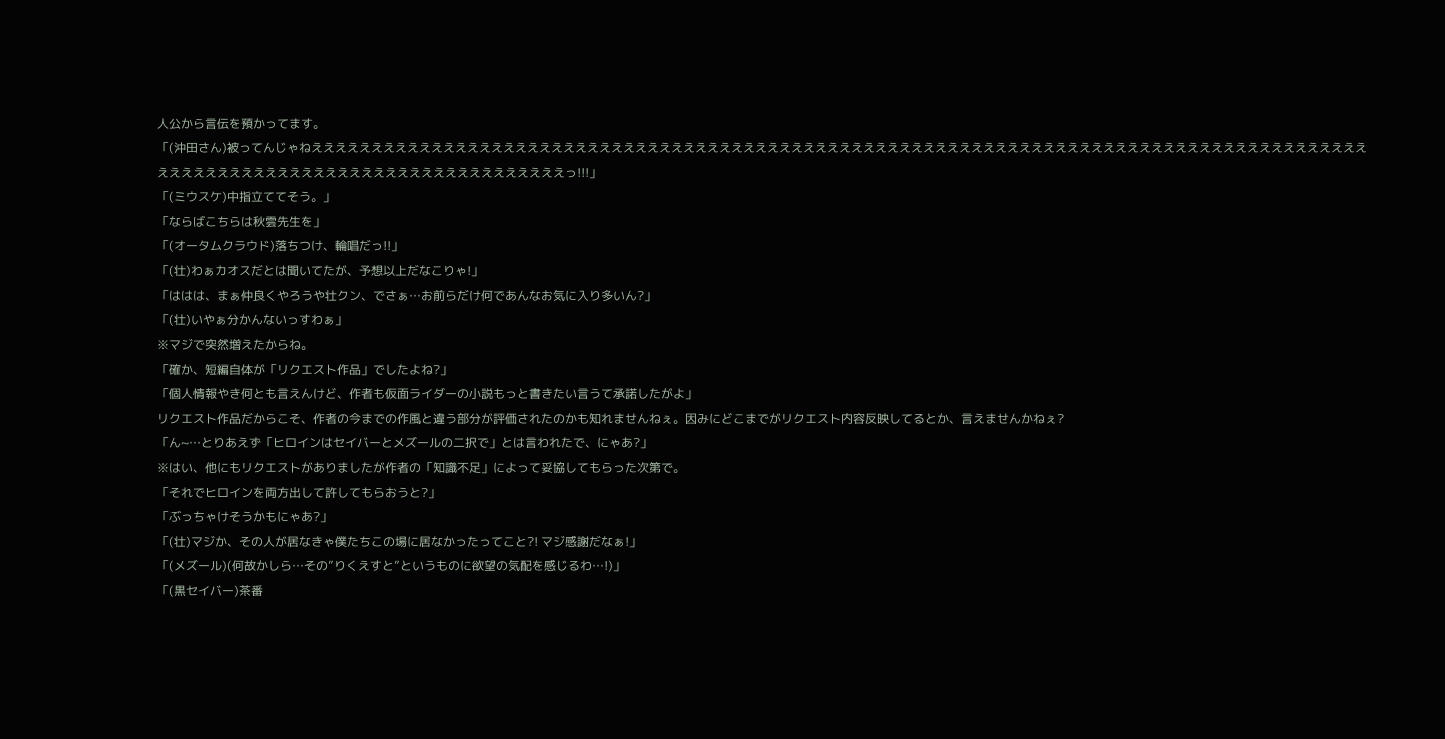人公から言伝を預かってます。
「(沖田さん)被ってんじゃねええええええええええええええええええええええええええええええええええええええええええええええええええええええええええええええええええええええええええええええええええええええええええええええええええええええええええええええええええええええええええっ!!!」
「(ミウスケ)中指立ててそう。」
「ならばこちらは秋雲先生を」
「(オータムクラウド)落ちつけ、輪唱だっ!!」
「(壮)わぁカオスだとは聞いてたが、予想以上だなこりゃ!」
「ははは、まぁ仲良くやろうや壮クン、でさぁ…お前らだけ何であんなお気に入り多いん?」
「(壮)いやぁ分かんないっすわぁ」
※マジで突然増えたからね。
「確か、短編自体が「リクエスト作品」でしたよね?」
「個人情報やき何とも言えんけど、作者も仮面ライダーの小説もっと書きたい言うて承諾したがよ」
リクエスト作品だからこそ、作者の今までの作風と違う部分が評価されたのかも知れませんねぇ。因みにどこまでがリクエスト内容反映してるとか、言えませんかねぇ?
「ん~…とりあえず「ヒロインはセイバーとメズールの二択で」とは言われたで、にゃあ?」
※はい、他にもリクエストがありましたが作者の「知識不足」によって妥協してもらった次第で。
「それでヒロインを両方出して許してもらおうと?」
「ぶっちゃけそうかもにゃあ?」
「(壮)マジか、その人が居なきゃ僕たちこの場に居なかったってこと?! マジ感謝だなぁ!」
「(メズール)(何故かしら…その”りくえすと”というものに欲望の気配を感じるわ…!)」
「(黒セイバー)茶番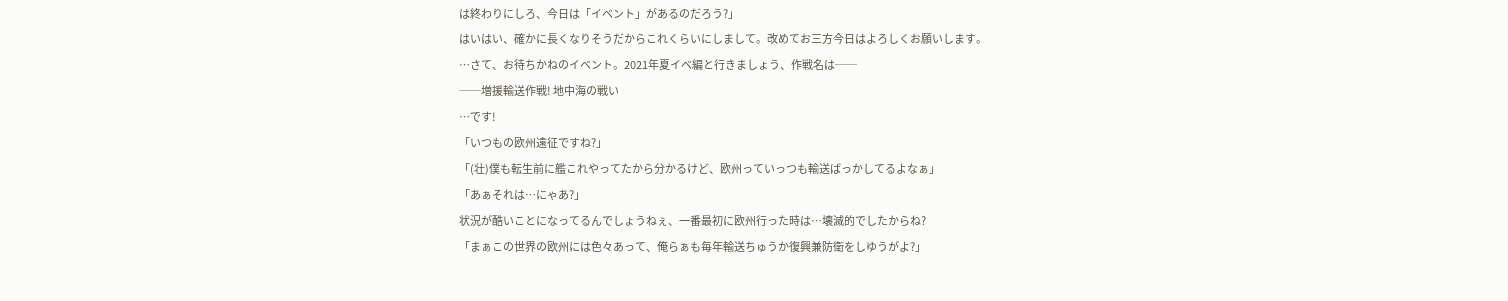は終わりにしろ、今日は「イベント」があるのだろう?」
はいはい、確かに長くなりそうだからこれくらいにしまして。改めてお三方今日はよろしくお願いします。
…さて、お待ちかねのイベント。2021年夏イベ編と行きましょう、作戦名は──
──増援輸送作戦! 地中海の戦い
…です!
「いつもの欧州遠征ですね?」
「(壮)僕も転生前に艦これやってたから分かるけど、欧州っていっつも輸送ばっかしてるよなぁ」
「あぁそれは…にゃあ?」
状況が酷いことになってるんでしょうねぇ、一番最初に欧州行った時は…壊滅的でしたからね?
「まぁこの世界の欧州には色々あって、俺らぁも毎年輸送ちゅうか復興兼防衛をしゆうがよ?」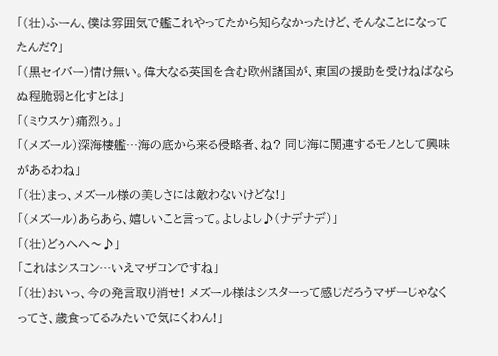「(壮)ふーん、僕は雰囲気で艦これやってたから知らなかったけど、そんなことになってたんだ?」
「(黒セイバー)情け無い。偉大なる英国を含む欧州諸国が、東国の援助を受けねばならぬ程脆弱と化すとは」
「(ミウスケ)痛烈ぅ。」
「(メズール)深海棲艦…海の底から来る侵略者、ね? 同じ海に関連するモノとして興味があるわね」
「(壮)まっ、メズール様の美しさには敵わないけどな!」
「(メズール)あらあら、嬉しいこと言って。よしよし♪(ナデナデ)」
「(壮)どぅへへ〜♪」
「これはシスコン…いえマザコンですね」
「(壮)おいっ、今の発言取り消せ! メズール様はシスターって感じだろうマザーじゃなくってさ、歳食ってるみたいで気にくわん!」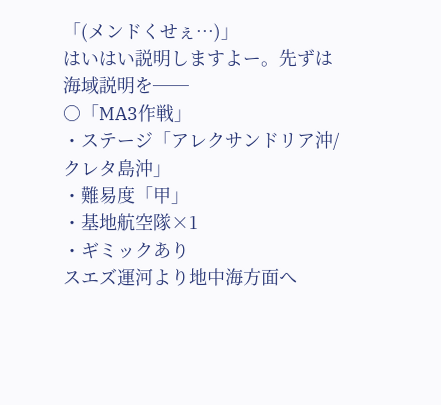「(メンドくせぇ…)」
はいはい説明しますよー。先ずは海域説明を──
○「MA3作戦」
・ステージ「アレクサンドリア沖/クレタ島沖」
・難易度「甲」
・基地航空隊×1
・ギミックあり
スエズ運河より地中海方面へ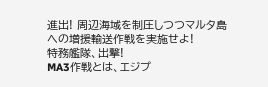進出! 周辺海域を制圧しつつマルタ島への増援輸送作戦を実施せよ!
特務艦隊、出撃!
MA3作戦とは、エジプ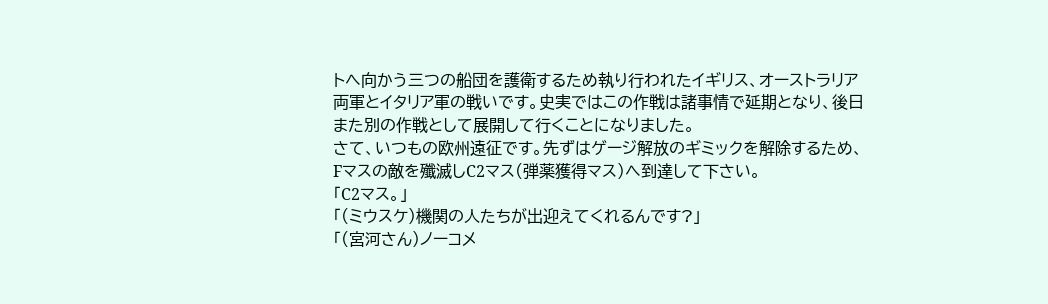トへ向かう三つの船団を護衛するため執り行われたイギリス、オーストラリア両軍とイタリア軍の戦いです。史実ではこの作戦は諸事情で延期となり、後日また別の作戦として展開して行くことになりました。
さて、いつもの欧州遠征です。先ずはゲージ解放のギミックを解除するため、Fマスの敵を殲滅しC2マス(弾薬獲得マス)へ到達して下さい。
「C2マス。」
「(ミウスケ)機関の人たちが出迎えてくれるんです?」
「(宮河さん)ノーコメ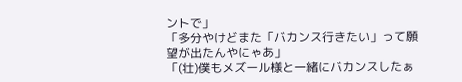ントで」
「多分やけどまた「バカンス行きたい」って願望が出たんやにゃあ」
「(壮)僕もメズール様と一緒にバカンスしたぁ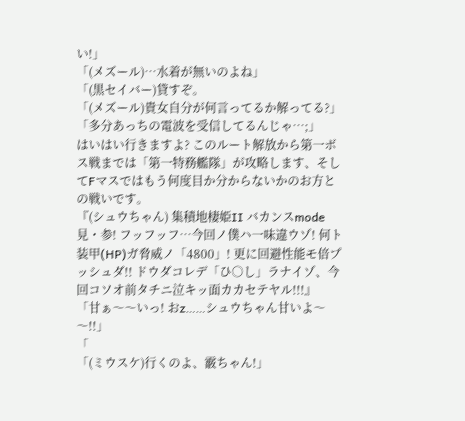い!」
「(メズール)…水着が無いのよね」
「(黒セイバー)貸すぞ。
「(メズール)貴女自分が何言ってるか解ってる?」
「多分あっちの電波を受信してるんじゃ…;」
はいはい行きますよ? このルート解放から第一ボス戦までは「第一特務艦隊」が攻略します、そしてFマスではもう何度目か分からないかのお方との戦いです。
『(シュウちゃん) 集積地棲姫II バカンスmode 見・参! フッフッフ…今回ノ僕ハ一味違ウゾ! 何ト装甲(HP)ガ脅威ノ「4800」! 更に回避性能モ倍プッシュダ!! ドウダコレデ「ひ○し」ラナイゾ、今回コソオ前タチニ泣キッ面カカセテヤル!!!』
「甘ぁ〜〜いっ! おz……シュウちゃん甘いよ〜〜!!」
「
「(ミウスケ)行くのよ、霰ちゃん!」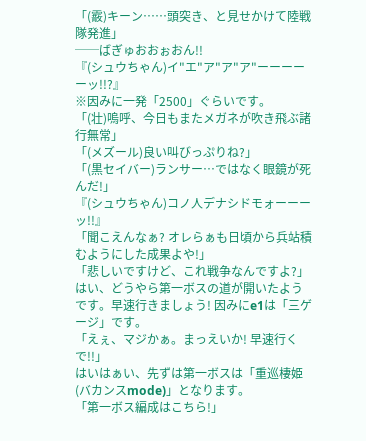「(霰)キーン……頭突き、と見せかけて陸戦隊発進」
──ばぎゅおおぉおん!!
『(シュウちゃん)イ"エ"ア"ア"ア"ーーーーーッ!!?』
※因みに一発「2500」ぐらいです。
「(壮)嗚呼、今日もまたメガネが吹き飛ぶ諸行無常」
「(メズール)良い叫びっぷりね?」
「(黒セイバー)ランサー…ではなく眼鏡が死んだ!」
『(シュウちゃん)コノ人デナシドモォーーーッ!!』
「聞こえんなぁ? オレらぁも日頃から兵站積むようにした成果よや!」
「悲しいですけど、これ戦争なんですよ?」
はい、どうやら第一ボスの道が開いたようです。早速行きましょう! 因みにe1は「三ゲージ」です。
「えぇ、マジかぁ。まっえいか! 早速行くで!!」
はいはぁい、先ずは第一ボスは「重巡棲姫(バカンスmode)」となります。
「第一ボス編成はこちら!」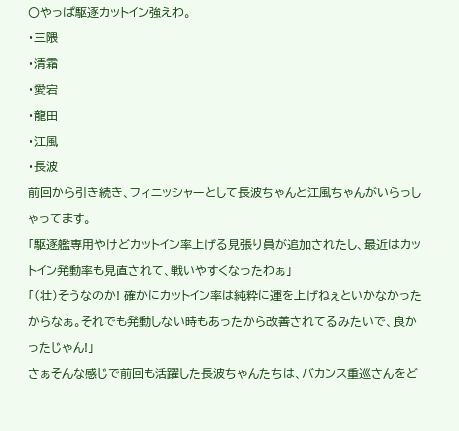〇やっぱ駆逐カットイン強えわ。
・三隈
・清霜
・愛宕
・龍田
・江風
・長波
前回から引き続き、フィニッシャーとして長波ちゃんと江風ちゃんがいらっしゃってます。
「駆逐艦専用やけどカットイン率上げる見張り員が追加されたし、最近はカットイン発動率も見直されて、戦いやすくなったわぁ」
「(壮)そうなのか! 確かにカットイン率は純粋に運を上げねぇといかなかったからなぁ。それでも発動しない時もあったから改善されてるみたいで、良かったじゃん!」
さぁそんな感じで前回も活躍した長波ちゃんたちは、バカンス重巡さんをど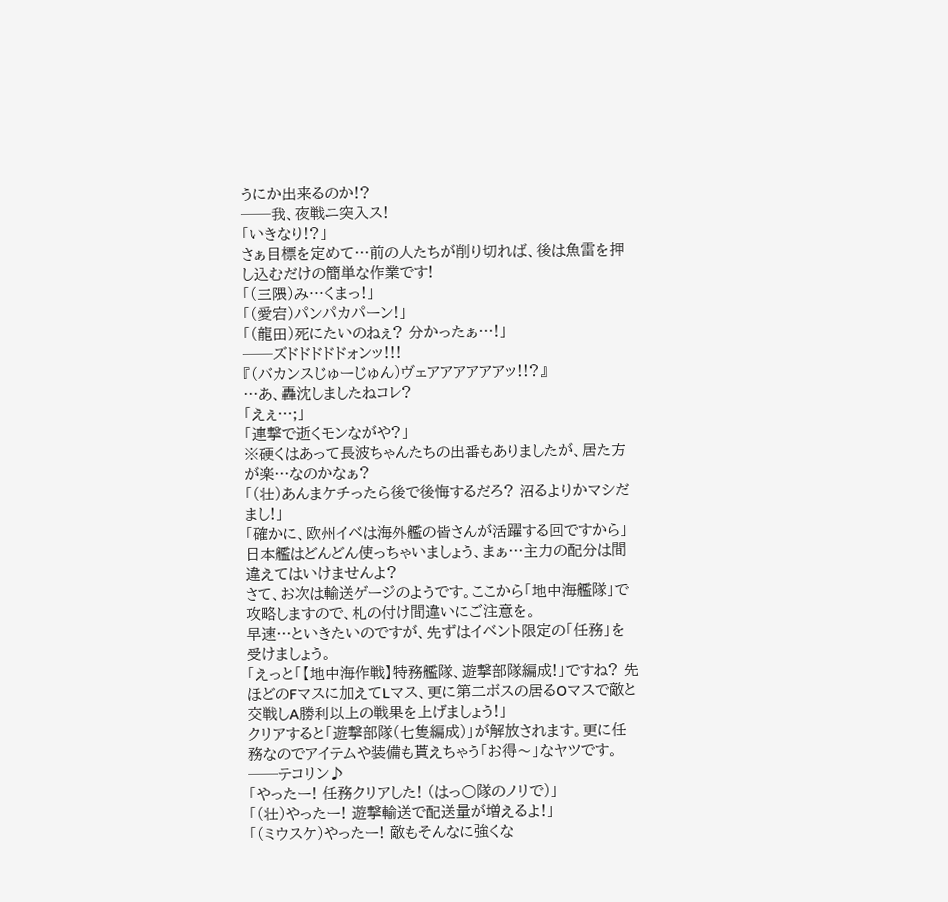うにか出来るのか!?
──我、夜戦ニ突入ス!
「いきなり!?」
さぁ目標を定めて…前の人たちが削り切れば、後は魚雷を押し込むだけの簡単な作業です!
「(三隈)み…くまっ!」
「(愛宕)パンパカパーン!」
「(龍田)死にたいのねぇ? 分かったぁ…!」
──ズドドドドドォンッ!!!
『(バカンスじゅーじゅん)ヴェアアアアアアッ!!?』
…あ、轟沈しましたねコレ?
「えぇ…;」
「連撃で逝くモンながや?」
※硬くはあって長波ちゃんたちの出番もありましたが、居た方が楽…なのかなぁ?
「(壮)あんまケチったら後で後悔するだろ? 沼るよりかマシだまし!」
「確かに、欧州イベは海外艦の皆さんが活躍する回ですから」
日本艦はどんどん使っちゃいましょう、まぁ…主力の配分は間違えてはいけませんよ?
さて、お次は輸送ゲージのようです。ここから「地中海艦隊」で攻略しますので、札の付け間違いにご注意を。
早速…といきたいのですが、先ずはイベント限定の「任務」を受けましょう。
「えっと「【地中海作戦】特務艦隊、遊撃部隊編成!」ですね? 先ほどのFマスに加えてLマス、更に第二ボスの居るOマスで敵と交戦しA勝利以上の戦果を上げましょう!」
クリアすると「遊撃部隊(七隻編成)」が解放されます。更に任務なのでアイテムや装備も貰えちゃう「お得〜」なヤツです。
──テコリン♪
「やったー! 任務クリアした! (はっ○隊のノリで)」
「(壮)やったー! 遊撃輸送で配送量が増えるよ!」
「(ミウスケ)やったー! 敵もそんなに強くな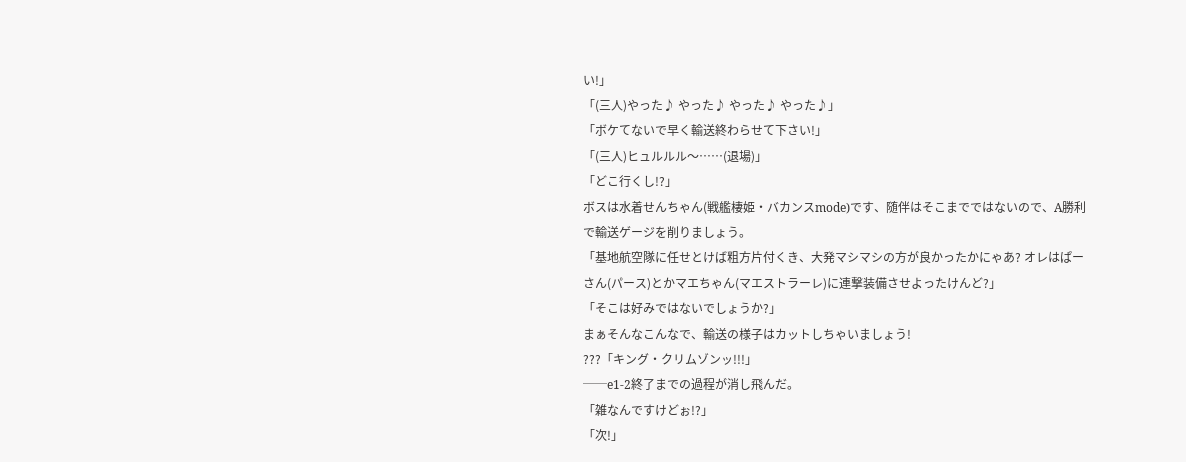い!」
「(三人)やった♪ やった♪ やった♪ やった♪」
「ボケてないで早く輸送終わらせて下さい!」
「(三人)ヒュルルル〜……(退場)」
「どこ行くし!?」
ボスは水着せんちゃん(戦艦棲姫・バカンスmode)です、随伴はそこまでではないので、A勝利で輸送ゲージを削りましょう。
「基地航空隊に任せとけば粗方片付くき、大発マシマシの方が良かったかにゃあ? オレはぱーさん(パース)とかマエちゃん(マエストラーレ)に連撃装備させよったけんど?」
「そこは好みではないでしょうか?」
まぁそんなこんなで、輸送の様子はカットしちゃいましょう!
???「キング・クリムゾンッ!!!」
──e1-2終了までの過程が消し飛んだ。
「雑なんですけどぉ!?」
「次!」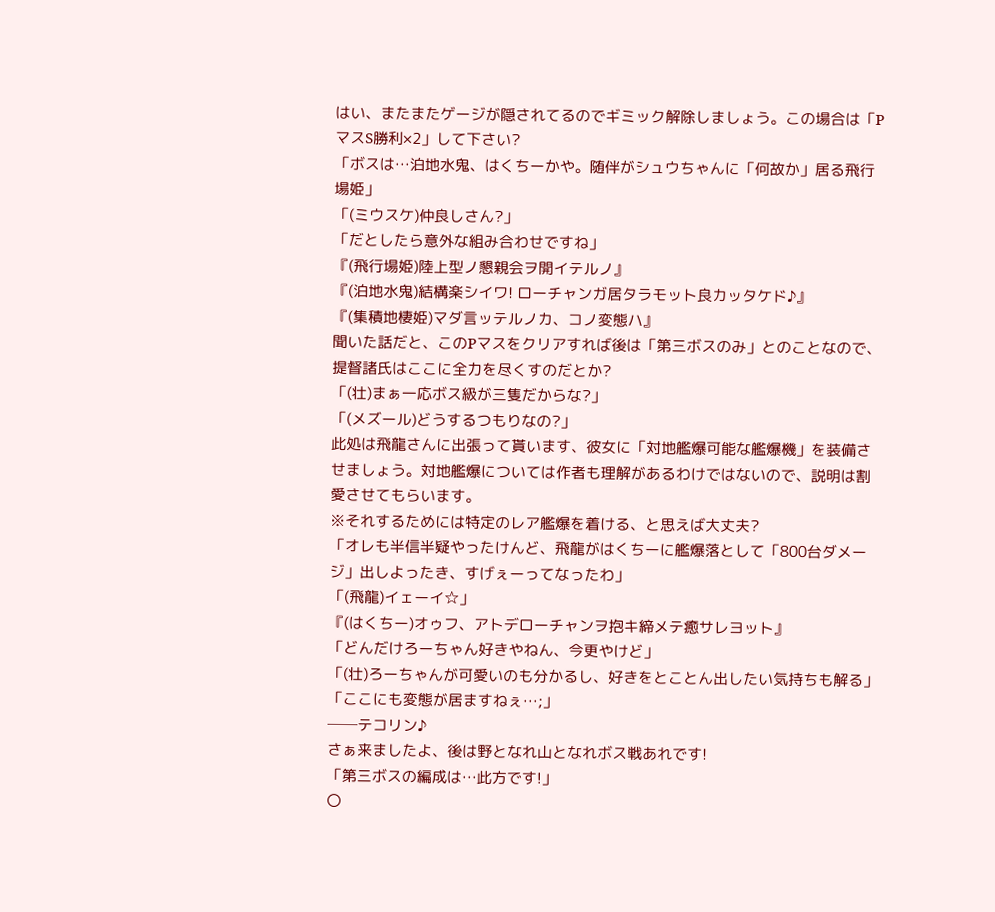はい、またまたゲージが隠されてるのでギミック解除しましょう。この場合は「PマスS勝利×2」して下さい?
「ボスは…泊地水鬼、はくちーかや。随伴がシュウちゃんに「何故か」居る飛行場姫」
「(ミウスケ)仲良しさん?」
「だとしたら意外な組み合わせですね」
『(飛行場姫)陸上型ノ懇親会ヲ開イテルノ』
『(泊地水鬼)結構楽シイワ! ローチャンガ居タラモット良カッタケド♪』
『(集積地棲姫)マダ言ッテルノカ、コノ変態ハ』
聞いた話だと、このPマスをクリアすれば後は「第三ボスのみ」とのことなので、提督諸氏はここに全力を尽くすのだとか?
「(壮)まぁ一応ボス級が三隻だからな?」
「(メズール)どうするつもりなの?」
此処は飛龍さんに出張って貰います、彼女に「対地艦爆可能な艦爆機」を装備させましょう。対地艦爆については作者も理解があるわけではないので、説明は割愛させてもらいます。
※それするためには特定のレア艦爆を着ける、と思えば大丈夫?
「オレも半信半疑やったけんど、飛龍がはくちーに艦爆落として「800台ダメージ」出しよったき、すげぇーってなったわ」
「(飛龍)イェーイ☆」
『(はくちー)オゥフ、アトデローチャンヲ抱キ締メテ癒サレヨット』
「どんだけろーちゃん好きやねん、今更やけど」
「(壮)ろーちゃんが可愛いのも分かるし、好きをとことん出したい気持ちも解る」
「ここにも変態が居ますねぇ…;」
──テコリン♪
さぁ来ましたよ、後は野となれ山となれボス戦あれです!
「第三ボスの編成は…此方です!」
〇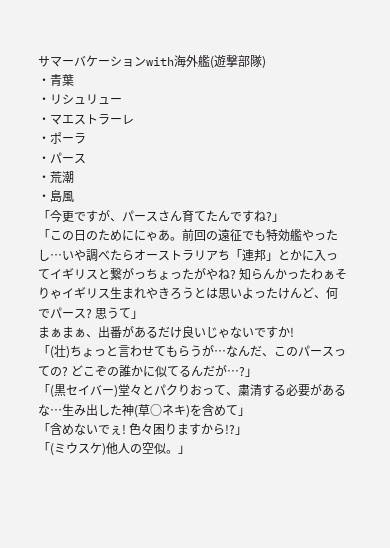サマーバケーションwith海外艦(遊撃部隊)
・青葉
・リシュリュー
・マエストラーレ
・ポーラ
・パース
・荒潮
・島風
「今更ですが、パースさん育てたんですね?」
「この日のためににゃあ。前回の遠征でも特効艦やったし…いや調べたらオーストラリアち「連邦」とかに入ってイギリスと繋がっちょったがやね? 知らんかったわぁそりゃイギリス生まれやきろうとは思いよったけんど、何でパース? 思うて」
まぁまぁ、出番があるだけ良いじゃないですか!
「(壮)ちょっと言わせてもらうが…なんだ、このパースっての? どこぞの誰かに似てるんだが…?」
「(黒セイバー)堂々とパクりおって、粛清する必要があるな…生み出した神(草○ネキ)を含めて」
「含めないでぇ! 色々困りますから!?」
「(ミウスケ)他人の空似。」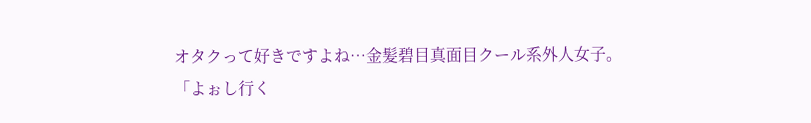オタクって好きですよね…金髪碧目真面目クール系外人女子。
「よぉし行く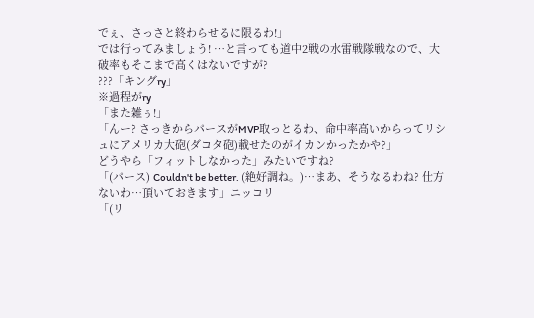でぇ、さっさと終わらせるに限るわ!」
では行ってみましょう! …と言っても道中2戦の水雷戦隊戦なので、大破率もそこまで高くはないですが?
???「キングry」
※過程がry
「また雑ぅ!」
「んー? さっきからパースがMVP取っとるわ、命中率高いからってリシュにアメリカ大砲(ダコタ砲)載せたのがイカンかったかや?」
どうやら「フィットしなかった」みたいですね?
「(パース) Couldn't be better. (絶好調ね。)…まあ、そうなるわね? 仕方ないわ…頂いておきます」ニッコリ
「(リ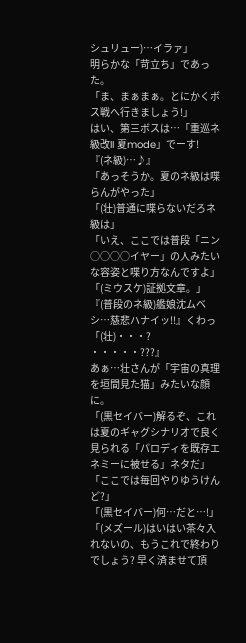シュリュー)…イラァ」
明らかな「苛立ち」であった。
「ま、まぁまぁ。とにかくボス戦へ行きましょう!」
はい、第三ボスは…「重巡ネ級改II 夏mode」でーす!
『(ネ級)…♪』
「あっそうか。夏のネ級は喋らんがやった」
「(壮)普通に喋らないだろネ級は」
「いえ、ここでは普段「ニン○○○○イヤー」の人みたいな容姿と喋り方なんですよ」
「(ミウスケ)証拠文章。」
『(普段のネ級)艦娘沈ムベシ…慈悲ハナイッ!!』くわっ
「(壮)・・・? ・・・・・???』
あぁ…壮さんが「宇宙の真理を垣間見た猫」みたいな顔に。
「(黒セイバー)解るぞ、これは夏のギャグシナリオで良く見られる「パロディを既存エネミーに被せる」ネタだ」
「ここでは毎回やりゆうけんど?」
「(黒セイバー)何…だと…!」
「(メズール)はいはい茶々入れないの、もうこれで終わりでしょう? 早く済ませて頂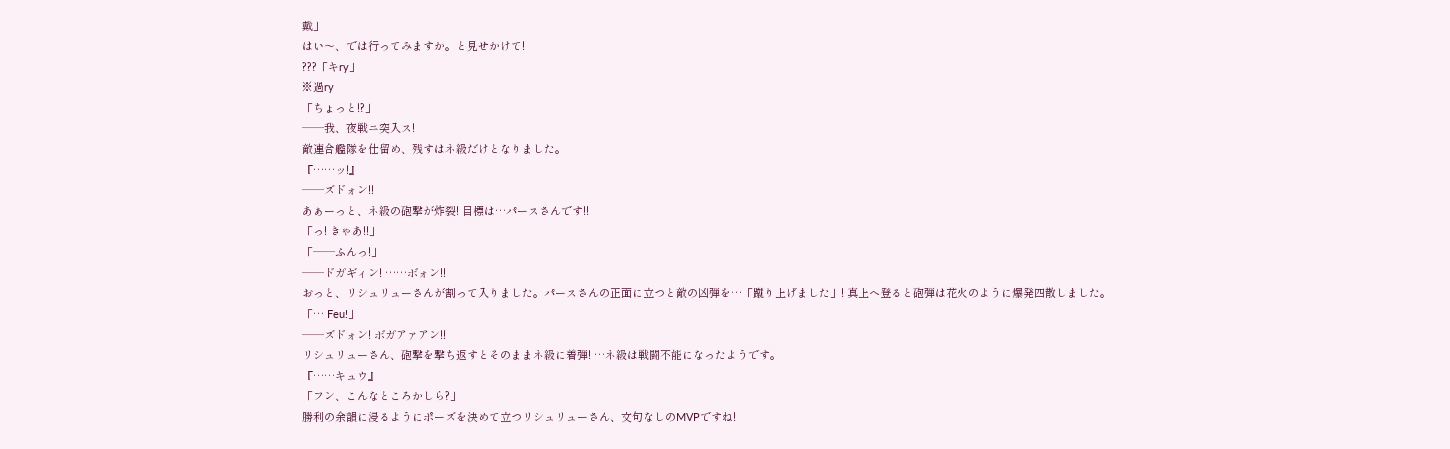戴」
はい〜、では行ってみますか。と見せかけて!
???「キry」
※過ry
「ちょっと!?」
──我、夜戦ニ突入ス!
敵連合艦隊を仕留め、残すはネ級だけとなりました。
『……ッ!』
──ズドォン!!
あぁーっと、ネ級の砲撃が炸裂! 目標は…パースさんです!!
「っ! きゃあ!!」
「──ふんっ!」
──ドガギィン! ……ボォン!!
おっと、リシュリューさんが割って入りました。パースさんの正面に立つと敵の凶弾を…「蹴り上げました」! 真上へ登ると砲弾は花火のように爆発四散しました。
「… Feu!」
──ズドォン! ボガアァアン!!
リシュリューさん、砲撃を撃ち返すとそのままネ級に着弾! …ネ級は戦闘不能になったようです。
『……キュウ』
「フン、こんなところかしら?」
勝利の余韻に浸るようにポーズを決めて立つリシュリューさん、文句なしのMVPですね!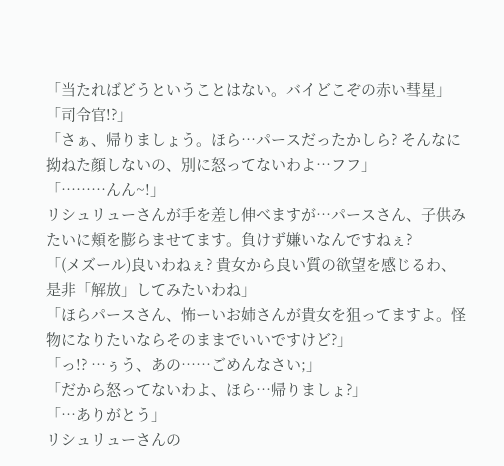「当たればどうということはない。バイどこぞの赤い彗星」
「司令官!?」
「さぁ、帰りましょう。ほら…パースだったかしら? そんなに拗ねた顔しないの、別に怒ってないわよ…フフ」
「………んん~!」
リシュリューさんが手を差し伸べますが…パースさん、子供みたいに頬を膨らませてます。負けず嫌いなんですねぇ?
「(メズール)良いわねぇ? 貴女から良い質の欲望を感じるわ、是非「解放」してみたいわね」
「ほらパースさん、怖ーいお姉さんが貴女を狙ってますよ。怪物になりたいならそのままでいいですけど?」
「っ!? …ぅう、あの……ごめんなさい;」
「だから怒ってないわよ、ほら…帰りましょ?」
「…ありがとう」
リシュリューさんの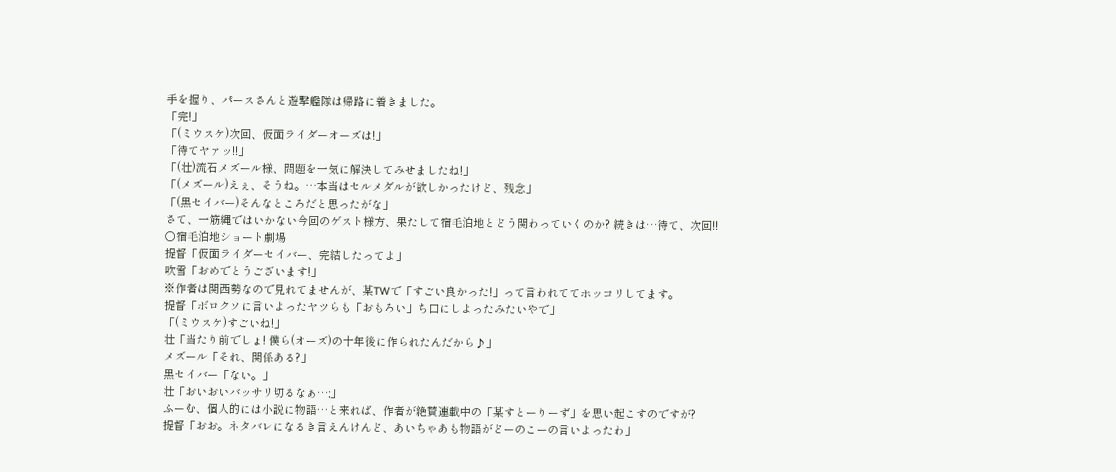手を握り、パースさんと遊撃艦隊は帰路に着きました。
「完!」
「(ミウスケ)次回、仮面ライダーオーズは!」
「待てヤァッ!!」
「(壮)流石メズール様、問題を一気に解決してみせましたね!」
「(メズール)えぇ、そうね。…本当はセルメダルが欲しかったけど、残念」
「(黒セイバー)そんなところだと思ったがな」
さて、一筋縄ではいかない今回のゲスト様方、果たして宿毛泊地とどう関わっていくのか? 続きは…待て、次回!!
○宿毛泊地ショート劇場
提督「仮面ライダーセイバー、完結したってよ」
吹雪「おめでとうございます!」
※作者は関西勢なので見れてませんが、某TWで「すごい良かった!」って言われててホッコリしてます。
提督「ボロクソに言いよったヤツらも「おもろい」ち口にしよったみたいやで」
「(ミウスケ)すごいね!」
壮「当たり前でしょ! 僕ら(オーズ)の十年後に作られたんだから♪」
メズール「それ、関係ある?」
黒セイバー「ない。」
壮「おいおいバッサリ切るなぁ…;」
ふーむ、個人的には小説に物語…と来れば、作者が絶賛連載中の「某すとーりーず」を思い起こすのですが?
提督「おお。ネタバレになるき言えんけんど、あいちゃあも物語がどーのこーの言いよったわ」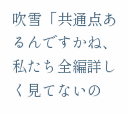吹雪「共通点あるんですかね、私たち全編詳しく見てないの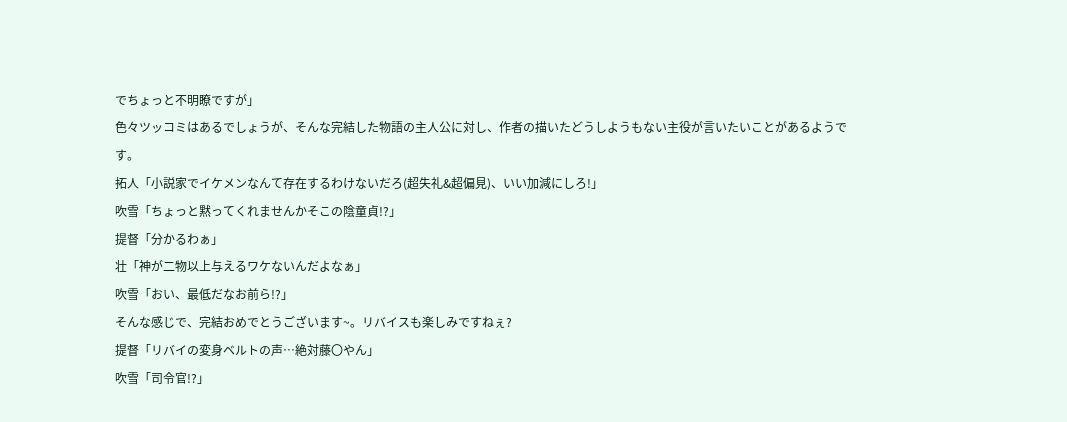でちょっと不明瞭ですが」
色々ツッコミはあるでしょうが、そんな完結した物語の主人公に対し、作者の描いたどうしようもない主役が言いたいことがあるようです。
拓人「小説家でイケメンなんて存在するわけないだろ(超失礼&超偏見)、いい加減にしろ!」
吹雪「ちょっと黙ってくれませんかそこの陰童貞!?」
提督「分かるわぁ」
壮「神が二物以上与えるワケないんだよなぁ」
吹雪「おい、最低だなお前ら!?」
そんな感じで、完結おめでとうございます~。リバイスも楽しみですねぇ?
提督「リバイの変身ベルトの声…絶対藤〇やん」
吹雪「司令官!?」